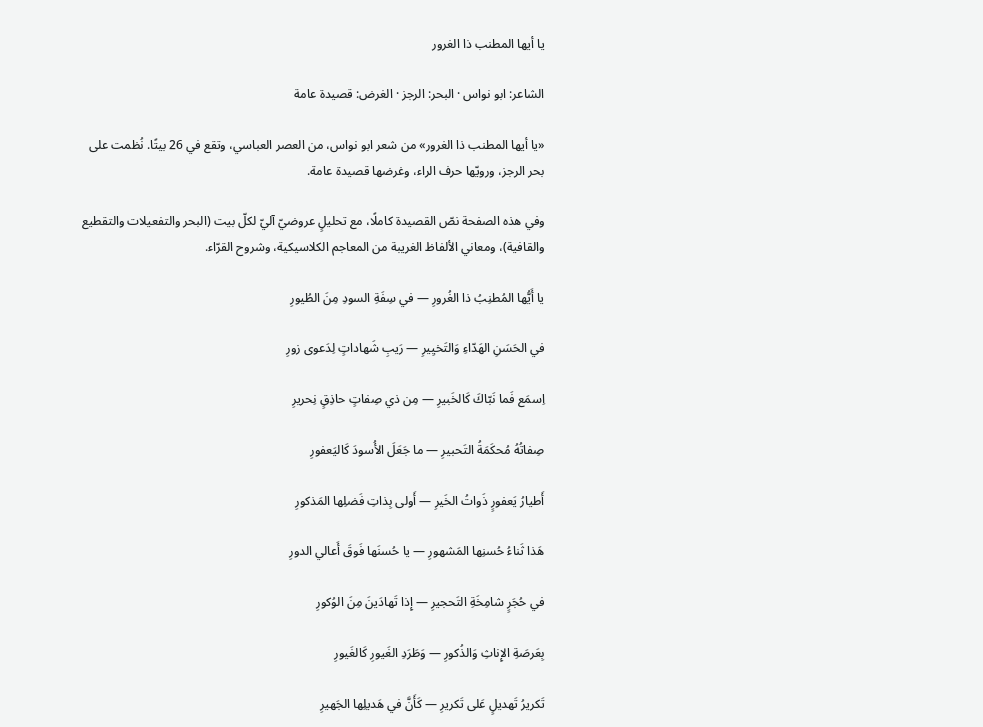يا أيها المطنب ذا الغرور

الشاعر: ابو نواس · البحر: الرجز · الغرض: قصيدة عامة

«يا أيها المطنب ذا الغرور» من شعر ابو نواس، من العصر العباسي، وتقع في 26 بيتًا. نُظمت على بحر الرجز، ورويّها حرف الراء، وغرضها قصيدة عامة.

وفي هذه الصفحة نصّ القصيدة كاملًا، مع تحليلٍ عروضيّ آليّ لكلّ بيت (البحر والتفعيلات والتقطيع والقافية)، ومعاني الألفاظ الغريبة من المعاجم الكلاسيكية، وشروح القرّاء.

يا أَيُّها المُطنِبُ ذا الغُرورِ — في سِفَةِ السودِ مِنَ الطُيورِ

في الحَسَنِ الهَدّاءِ وَالتَخيِيرِ — رَيبِ شَهاداتٍ لِدَعوى زورِ

اِسمَع فَما نَبّاكَ كَالخَبيرِ — مِن ذي صِفاتٍ حاذِقٍ نِحريرِ

صِفاتُهُ مُحكَمَةُ التَحبيرِ — ما جَعَلَ الأُسودَ كَاليَعفورِ

أَطيارُ يَعفورٍ ذَواتُ الخَيرِ — أَولى بِذاتِ فَضلِها المَذكورِ

هَذا ثَناءُ حُسنِها المَشهورِ — يا حُسنَها فَوقَ أَعالي الدورِ

في حُجَرٍ شامِخَةِ التَحجيرِ — إِذا تَهادَينَ مِنَ الوُكورِ

بِعَرصَةِ الإِناثِ وَالذُكورِ — وَطَرَدِ الغَيورِ كَالغَيورِ

تَكريرُ تَهديلٍ عَلى تَكريرِ — كَأَنَّ في هَديلِها الجَهيرِ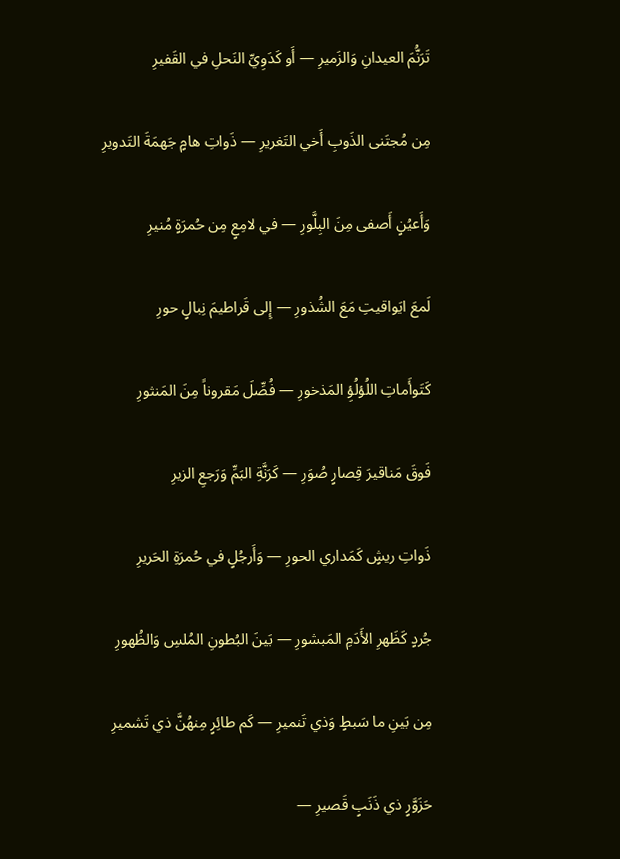تَرَنُّمَ العيدانِ وَالزَميرِ — أَو كَدَوِيِّ النَحلِ في القَفيرِ

مِن مُجتَنى الذَوبِ أَخي التَغريرِ — ذَواتِ هامٍ جَهمَةَ التَدويرِ

وَأَعيُنٍ أَصفى مِنَ البِلَّورِ — في لامِعٍ مِن حُمرَةٍ مُنيرِ

لَمعَ ايَواقيتِ مَعَ الشُذورِ — إِلى قَراطيمَ نِبالٍ حورِ

كَتَوأَماتِ اللُؤلُؤِ المَذخورِ — فُصِّلَ مَقروناً مِنَ المَنثورِ

فَوقَ مَناقيرَ قِصارٍ صُوَرِ — كَرَنَّةِ البَمِّ وَرَجعِ الزيرِ

ذَواتِ ريشٍ كَمَداري الحورِ — وَأَرجُلٍ في حُمرَةِ الحَريرِ

جُردٍ كَظَهرِ الأَدَمِ المَبشورِ — بَينَ البُطونِ المُلسِ وَالظُهورِ

مِن بَينِ ما سَبطٍ وَذي تَنميرِ — كَم طائِرٍ مِنهُنَّ ذي تَشميرِ

حَزَوَّرٍ ذي ذَنَبٍ قَصيرِ —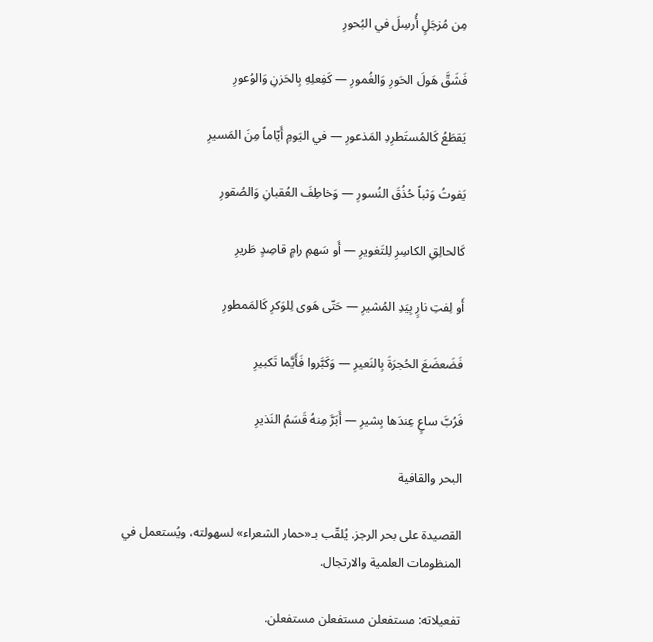مِن مُزجَلٍ أُرسِلَ في البُحورِ

فَشَقَّ هَولَ الحَورِ وَالغُمورِ — كَفِعلِهِ بِالحَزنِ وَالوُعورِ

يَقطَعُ كَالمُستَطرِدِ المَذعورِ — في اليَومِ أَيّاماً مِنَ المَسيرِ

يَفوتُ وَثباً حُذُقَ النُسورِ — وَخاطِفَ العُقبانِ وَالصُقورِ

كَالحالِقِ الكاسِرِ لِلتَغويرِ — أَو سَهمِ رامٍ قاصِدٍ طَريرِ

أَو لِفتِ نارٍ بِيَدِ المُشيرِ — حَتّى هَوى لِلوَكرِ كَالمَمطورِ

فَضَعضَعَ الحُجرَةَ بِالنَعيرِ — وَكَبَّروا فَأَيَّما تَكبيرِ

فَرُبَّ ساعٍ عِندَها بِشيرِ — أَبَرَّ مِنهُ قَسَمُ النَذيرِ

البحر والقافية

القصيدة على بحر الرجز. يُلقّب بـ«حمار الشعراء» لسهولته، ويُستعمل في المنظومات العلمية والارتجال.

تفعيلاته: مستفعلن مستفعلن مستفعلن.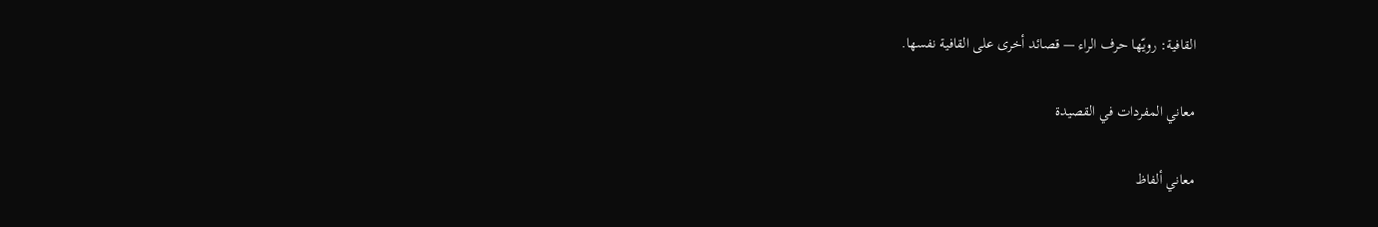القافية: رويّها حرف الراء — قصائد أخرى على القافية نفسها.

معاني المفردات في القصيدة

معاني ألفاظ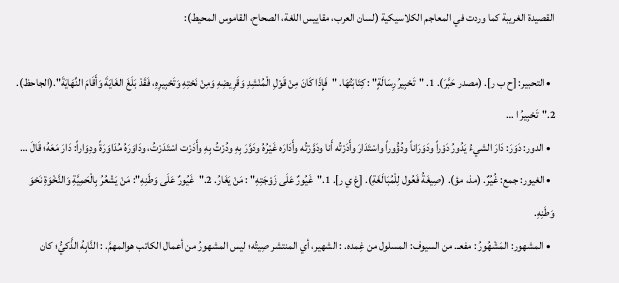القصيدة الغريبة كما وردت في المعاجم الكلاسيكية (لسان العرب، مقاييس اللغة، الصحاح، القاموس المحيط):

  • التحبير: [ح ب ر]. (مصدر حَبَّرَ). 1. "تَحْبِيرُ رِسَالَةٍ" : كِتَابَتُهَا. "فَإِذَا كَانَ مِنْ قَوْلِ الْمُنْشِدِ وَقَرِيضِهِ وَمِنْ نَحْتِهِ وَتَحْبِيرِهِ، فَقَدْ بَلَغَ الغَايَةَ وَأَقَامَ النِّهَايَةَ".(الجاحظ). 2."تَحْبِيرُ ا …
  • الدور: دَوَرَ: دَارَ الشيءُ يَدُورُ دَوْراً ودَوَرَاناً ودُؤُوراً واسْتَدَارَ وأَدَرْتُه أَنا ودَوَّرْتُه وأَدَارَه غَيْرُهُ ودَوَّرَ بِهِ ودُرْتُ بِهِ وأَدَرْت اسْتَدَرْتُ، ودَاوَرَهُ مُدَاوَرَةً ودِوَاراً: دَارَ مَعَهُ؛ قَالَ …
  • الغيور: جمع: غُيُرٌ. (مذ، مؤ). (صِيغَةُ فَعُول لِلْمُبَالَغَةِ). [غ ي ر]. 1."غَيُورٌ عَلَى زَوْجَتِهِ" : مَنْ يَغَارُ. 2."غَيُورٌ عَلَى وَطَنِهِ": مَنْ يَشْعُرُ بِالْحَمِيَّةِ وَالنَّخْوَةِ نَحْوَ وَطَنِهِ.
  • المشهور: المَشْهُورُ : مفعـ. من السيوف: المسلول من غِمده. : الشهير، أي المنتشر صِيتُه؛ ليس المشهورُ من أعمال الكاتب هوالمهمَّ. : النَّابِهُ الذَّكيُّ؛ كان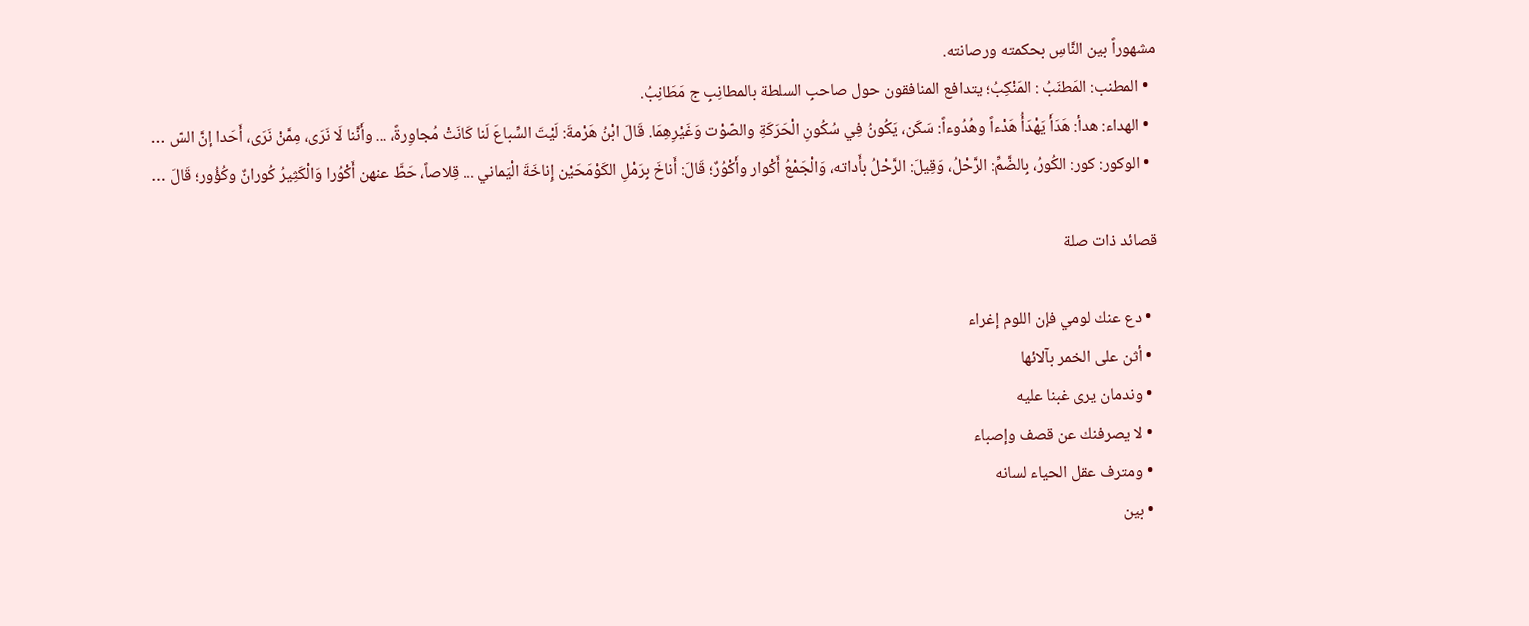مشهوراً بين النَّاسِ بحكمته ورصانته.
  • المطنب: المَطنَبُ : المَنْكِبُ؛ يتدافع المنافقون حول صاحبِ السلطة بالمطانِبِ ج مَطَانِبُ.
  • الهداء: هدأ: هَدَأَ يَهْدَأُ هَدْءاً وهُدُوءاً: سَكَن، يَكُونُ فِي سُكُونِ الْحَرَكَةِ والصّوْت وَغَيْرِهِمَا. قَالَ ابْنُ هَرْمةَ: لَيْتَ السِّباعَ لَنا كَانَتْ مُجاوِرةً، ... وأَنَّنا لَا نَرَى، مِمَّنْ نَرَى، أَحَدا إنَّ السّ …
  • الوكور: كور: الكُورُ، بِالضَّمِّ: الرَّحْلُ، وَقِيلَ: الرَّحْلُ بأَداته، وَالْجَمْعُ أَكْوار وأَكْوُرٌ؛ قَالَ: أَناخَ بِرَمْلِ الكَوْمَحَيْن إِناخَةَ الْيَماني ... قِلاصاً، حَطَّ عنهن أَكْوُرا وَالْكَثِيرُ كُورانٌ وكُؤُور؛ قَالَ …

قصائد ذات صلة

  • دع عنك لومي فإن اللوم إغراء
  • أثن على الخمر بآلائها
  • وندمان يرى غبنا عليه
  • لا يصرفنك عن قصف وإصباء
  • ومترف عقل الحياء لسانه
  • بين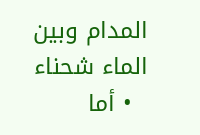المدام وبين الماء شحناء
  • أما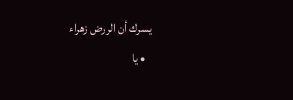يسرك أن الررض زهراء
  • يا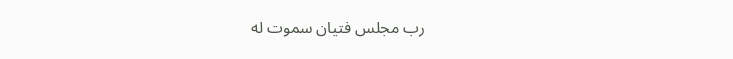رب مجلس فتيان سموت له